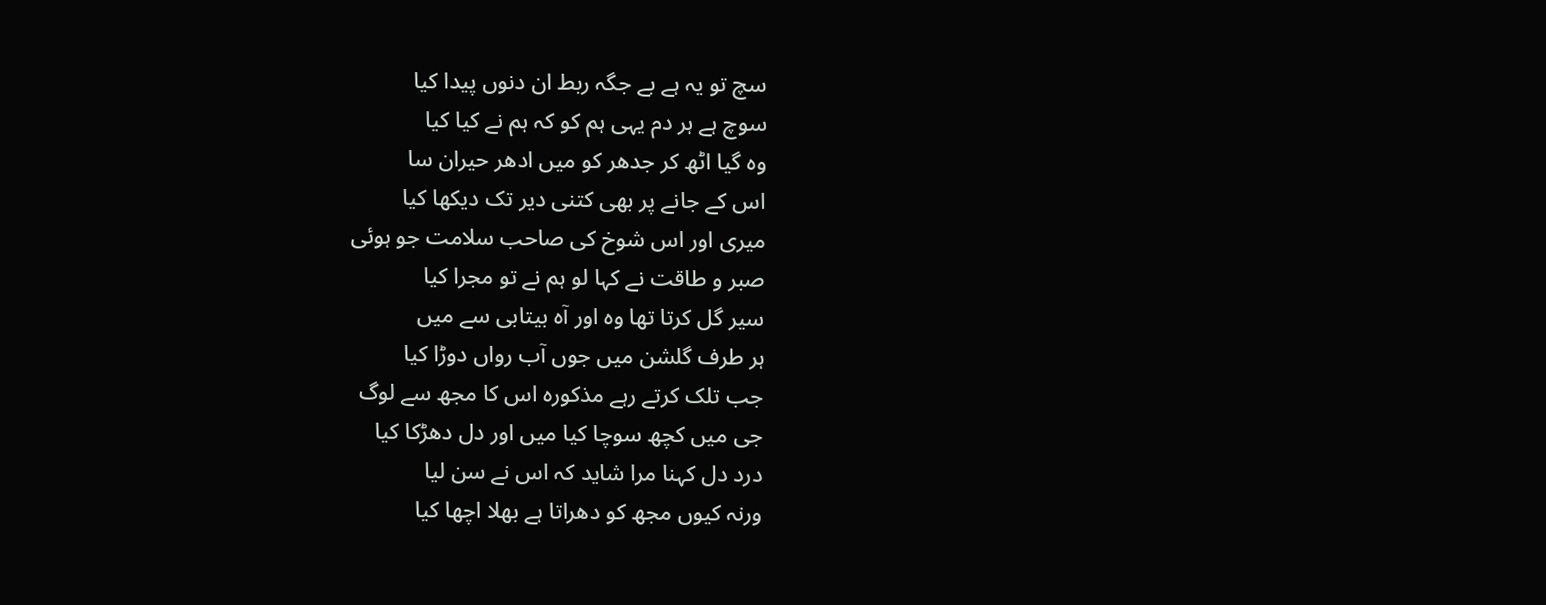سچ تو یہ ہے بے جگہ ربط ان دنوں پیدا کیا
سوچ ہے ہر دم یہی ہم کو کہ ہم نے کیا کیا
وہ گیا اٹھ کر جدھر کو میں ادھر حیران سا
اس کے جانے پر بھی کتنی دیر تک دیکھا کیا
میری اور اس شوخ کی صاحب سلامت جو ہوئی
صبر و طاقت نے کہا لو ہم نے تو مجرا کیا
سیر گل کرتا تھا وہ اور آہ بیتابی سے میں
ہر طرف گلشن میں جوں آب رواں دوڑا کیا
جب تلک کرتے رہے مذکورہ اس کا مجھ سے لوگ
جی میں کچھ سوچا کیا میں اور دل دھڑکا کیا
درد دل کہنا مرا شاید کہ اس نے سن لیا
ورنہ کیوں مجھ کو دھراتا ہے بھلا اچھا کیا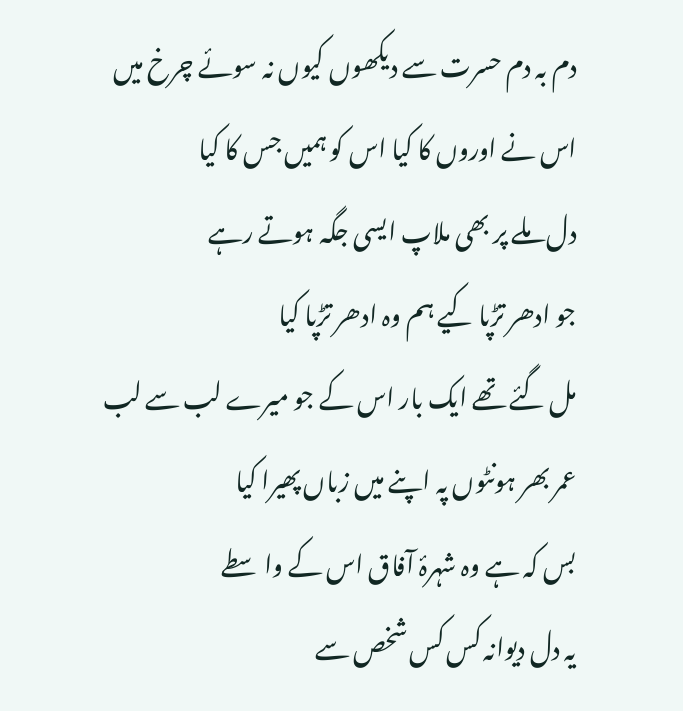دم بہ دم حسرت سے دیکھوں کیوں نہ سوئے چرخ میں
اس نے اوروں کا کیا اس کو ہمیں جس کا کیا
دل ملے پر بھی ملاپ ایسی جگہ ہوتے رہے
جو ادھر تڑپا کیے ہم وہ ادھر تڑپا کیا
مل گئے تھے ایک بار اس کے جو میرے لب سے لب
عمر بھر ہونٹوں پہ اپنے میں زباں پھیرا کیا
بس کہ ہے وہ شہرۂ آفاق اس کے واسطے
یہ دل دیوانہ کس کس شخص سے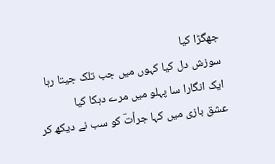جھگڑا کیا
سوزش دل کیا کہوں میں جب تلک جیتا رہا
ایک انگارا سا پہلو میں مرے دہکا کیا
عشق بازی میں کہا جرأتؔ کو سب نے دیکھ کر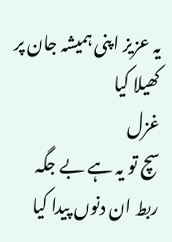یہ عزیز اپنی ہمیشہ جان پر کھیلا کیا
غزل
سچ تو یہ ہے بے جگہ ربط ان دنوں پیدا کیا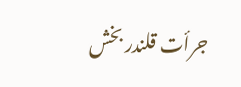جرأت قلندر بخش